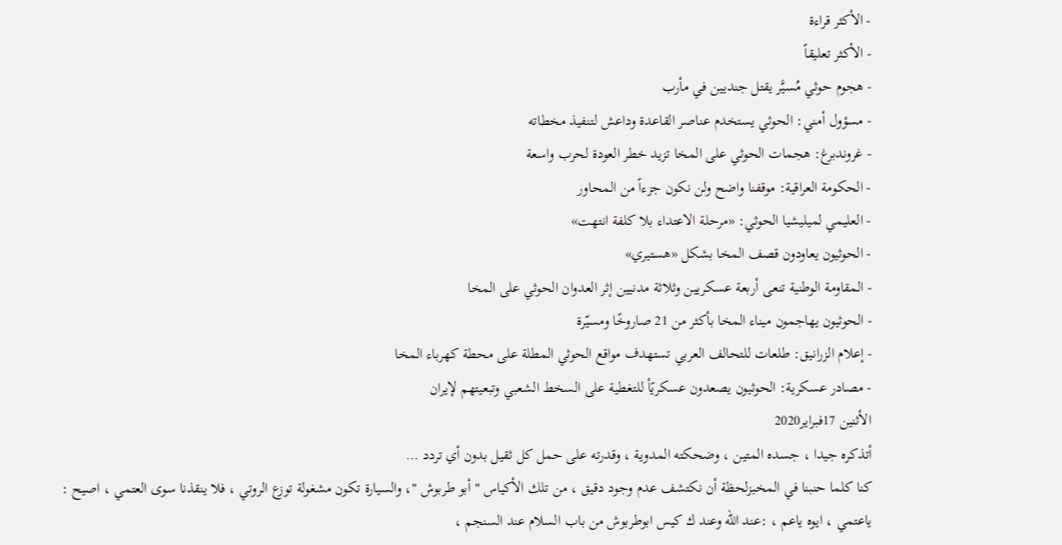- الأكثر قراءة
- الأكثر تعليقاً
- هجوم حوثي مُسيَّر يقتل جنديين في مأرب
- مسؤول أمني: الحوثي يستخدم عناصر القاعدة وداعش لتنفيذ مخطاته
- غروندبرغ: هجمات الحوثي على المخا تزيد خطر العودة لحرب واسعة
- الحكومة العراقية: موقفنا واضح ولن نكون جزءاً من المحاور
- العليمي لميليشيا الحوثي: «مرحلة الاعتداء بلا كلفة انتهت»
- الحوثيون يعاودون قصف المخا بشكل «هستيري»
- المقاومة الوطنية تنعى أربعة عسكريين وثلاثة مدنيين إثر العدوان الحوثي على المخا
- الحوثيون يهاجمون ميناء المخا بأكثر من 21 صاروخًا ومسيّرة
- إعلام الزرانيق: طلعات للتحالف العربي تستهدف مواقع الحوثي المطلة على محطة كهرباء المخا
- مصادر عسكرية: الحوثيون يصعدون عسكريًأ للتغطية على السخط الشعبي وتبعيتهم لإيران
الأثنين 17فبراير2020
أتذكره جيدا ، جسده المتين ، وضحكته المدوية ، وقدرته على حمل كل ثقيل بدون أي تردد …
كنا كلما حنبنا في المخبزلحظة أن نكتشف عدم وجود دقيق ، من تلك الأكياس " أبو طربوش "، والسيارة تكون مشغولة توزع الروتي ، فلا ينقذنا سوى العتمي ، اصيح : ياعتمي ، ايوه ياعم ، :عند الله وعند ك كيس ابوطربوش من باب السلام عند السنجم ،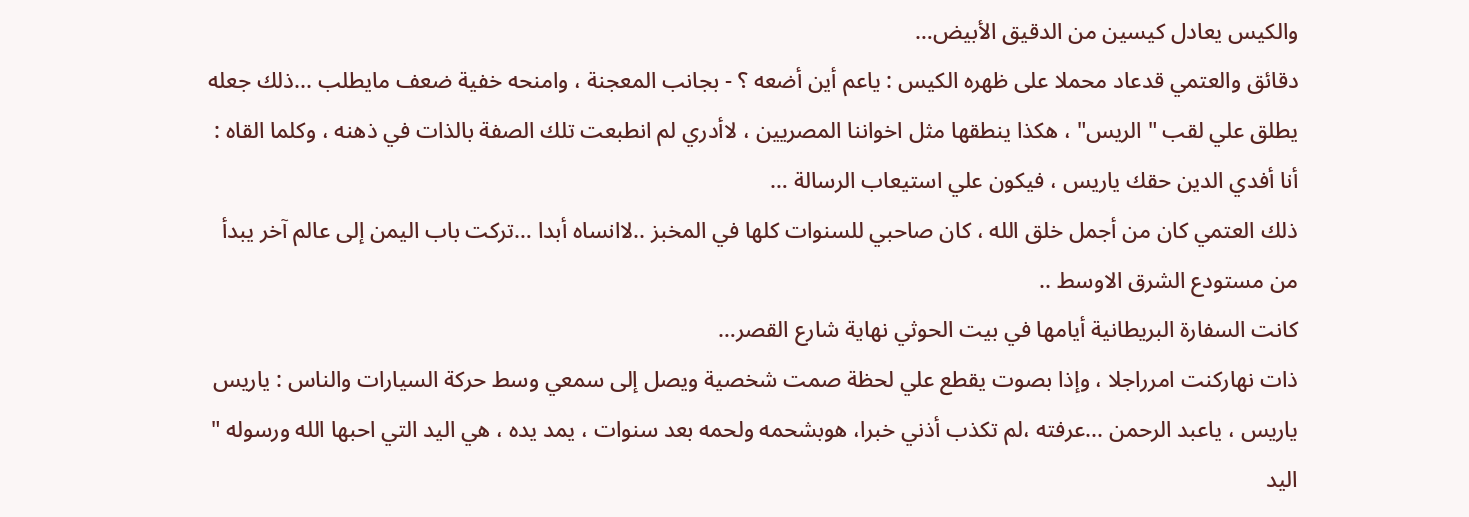والكيس يعادل كيسين من الدقيق الأبيض…
دقائق والعتمي قدعاد محملا على ظهره الكيس : ياعم أين أضعه ؟ - بجانب المعجنة ، وامنحه خفية ضعف مايطلب ...ذلك جعله يطلق علي لقب " الريس" ، هكذا ينطقها مثل اخواننا المصريين ، لاأدري لم انطبعت تلك الصفة بالذات في ذهنه ، وكلما القاه : أنا أفدي الدين حقك ياريس ، فيكون علي استيعاب الرسالة …
ذلك العتمي كان من أجمل خلق الله ، كان صاحبي للسنوات كلها في المخبز ..لاانساه أبدا …تركت باب اليمن إلى عالم آخر يبدأ من مستودع الشرق الاوسط ..
كانت السفارة البريطانية أيامها في بيت الحوثي نهاية شارع القصر…
ذات نهاركنت امرراجلا ، وإذا بصوت يقطع علي لحظة صمت شخصية ويصل إلى سمعي وسط حركة السيارات والناس : ياريس ياريس ، ياعبد الرحمن ...عرفته ،لم تكذب أذني خبرا، هوبشحمه ولحمه بعد سنوات ، يمد يده ، هي اليد التي احبها الله ورسوله " اليد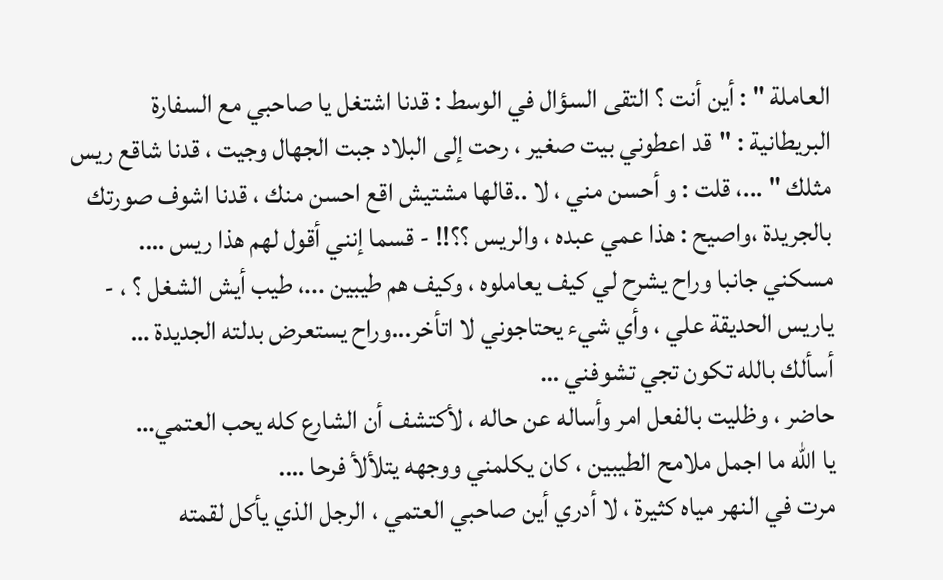العاملة " : أين أنت ؟ التقى السؤال في الوسط : قدنا اشتغل يا صاحبي مع السفارة البريطانية : "قد اعطوني بيت صغير ، رحت إلى البلاد جبت الجهال وجيت ، قدنا شاقع ريس مثلك " ...، قلت : و أحسن مني ، لا ..قالها مشتيش اقع احسن منك ، قدنا اشوف صورتك بالجريدة ،واصيح : هذا عمي عبده ، والريس ؟؟!! - قسما إنني أقول لهم هذا ريس ….
مسكني جانبا وراح يشرح لي كيف يعاملوه ، وكيف هم طيبين ...، طيب أيش الشغل ؟ ، - ياريس الحديقة علي ، وأي شيء يحتاجوني لا اتأخر...وراح يستعرض بدلته الجديدة …
أسألك بالله تكون تجي تشوفني …
حاضر ، وظليت بالفعل امر وأساله عن حاله ، لأكتشف أن الشارع كله يحب العتمي…
يا الله ما اجمل ملامح الطيبين ، كان يكلمني ووجهه يتلألأ فرحا ….
مرت في النهر مياه كثيرة ، لا أدري أين صاحبي العتمي ، الرجل الذي يأكل لقمته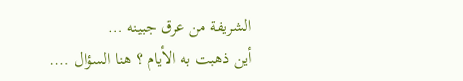الشريفة من عرق جبينه …
أين ذهبت به الأيام ؟ هنا السؤال ….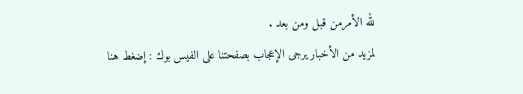لله الأمرمن قبل ومن بعد .
لمزيد من الأخبار يرجى الإعجاب بصفحتنا على الفيس بوك : إضغط هنا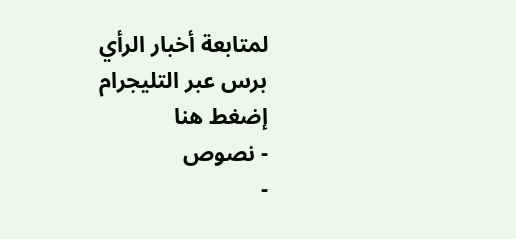لمتابعة أخبار الرأي برس عبر التليجرام إضغط هنا
- نصوص
-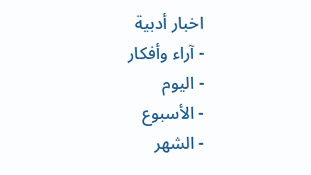اخبار أدبية
- آراء وأفكار
- اليوم
- الأسبوع
- الشهر